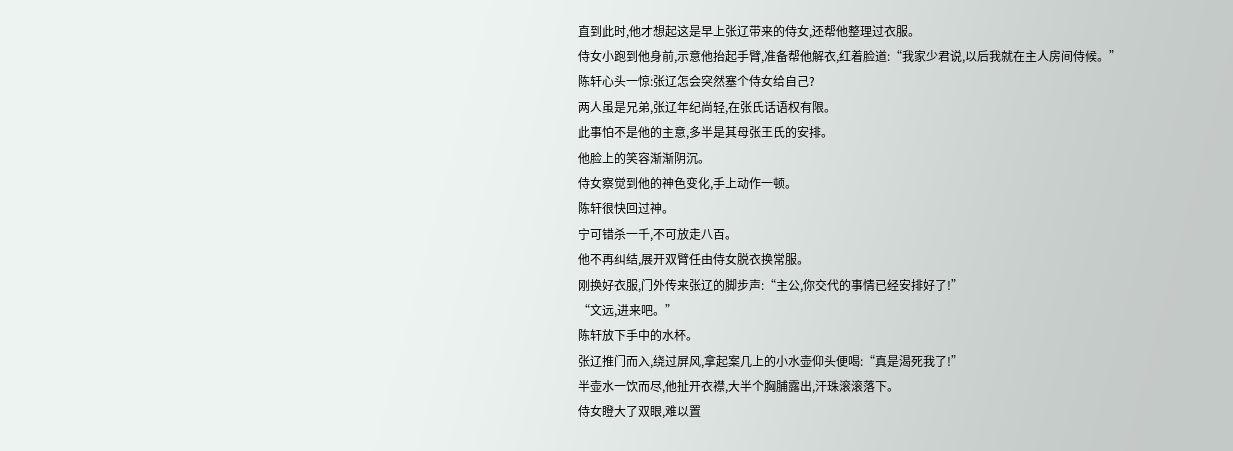直到此时,他才想起这是早上张辽带来的侍女,还帮他整理过衣服。
侍女小跑到他身前,示意他抬起手臂,准备帮他解衣,红着脸道:“我家少君说,以后我就在主人房间侍候。”
陈轩心头一惊:张辽怎会突然塞个侍女给自己?
两人虽是兄弟,张辽年纪尚轻,在张氏话语权有限。
此事怕不是他的主意,多半是其母张王氏的安排。
他脸上的笑容渐渐阴沉。
侍女察觉到他的神色变化,手上动作一顿。
陈轩很快回过神。
宁可错杀一千,不可放走八百。
他不再纠结,展开双臂任由侍女脱衣换常服。
刚换好衣服,门外传来张辽的脚步声:“主公,你交代的事情已经安排好了!”
“文远,进来吧。”
陈轩放下手中的水杯。
张辽推门而入,绕过屏风,拿起案几上的小水壶仰头便喝:“真是渴死我了!”
半壶水一饮而尽,他扯开衣襟,大半个胸脯露出,汗珠滚滚落下。
侍女瞪大了双眼,难以置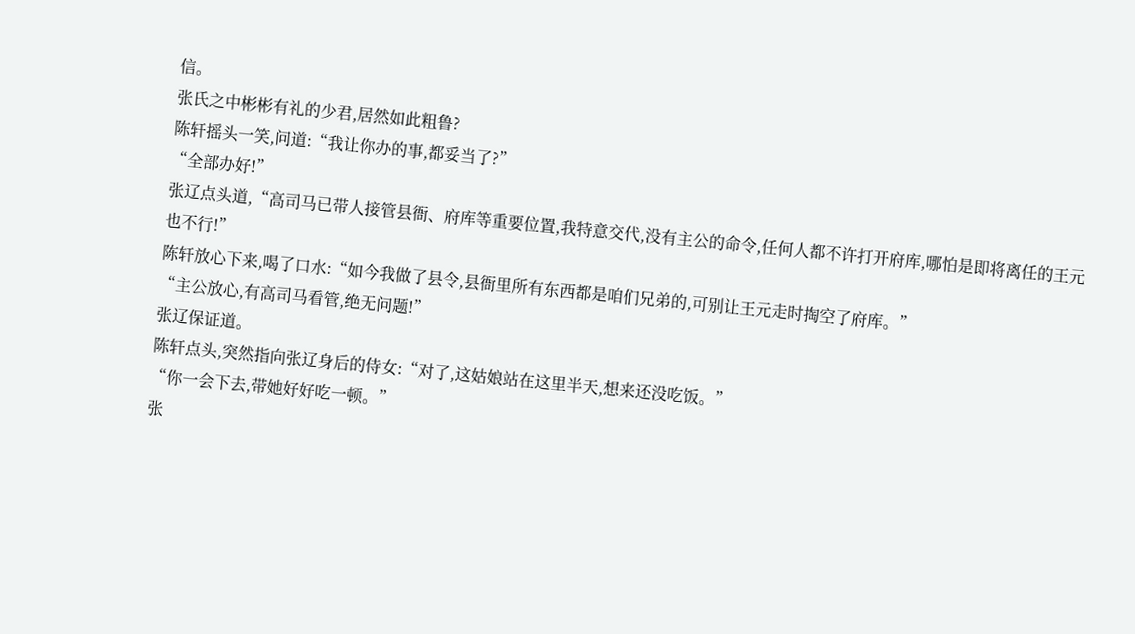信。
张氏之中彬彬有礼的少君,居然如此粗鲁?
陈轩摇头一笑,问道:“我让你办的事,都妥当了?”
“全部办好!”
张辽点头道,“高司马已带人接管县衙、府库等重要位置,我特意交代,没有主公的命令,任何人都不许打开府库,哪怕是即将离任的王元也不行!”
陈轩放心下来,喝了口水:“如今我做了县令,县衙里所有东西都是咱们兄弟的,可别让王元走时掏空了府库。”
“主公放心,有高司马看管,绝无问题!”
张辽保证道。
陈轩点头,突然指向张辽身后的侍女:“对了,这姑娘站在这里半天,想来还没吃饭。”
“你一会下去,带她好好吃一顿。”
张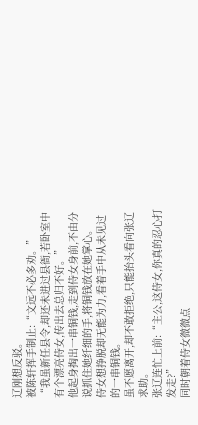辽刚想反驳。
被陈轩挥手制止:“文远不必多劝。”
“我虽新任县令,却还未进过县衙,若卧室中有个漂亮侍女,传出去总归不好。”
他起身掏出一串铜钱,走到侍女身前,不由分说抓住她纤细的手,将铜钱放在她掌心。
侍女想挣脱却无能为力,看着手中从未见过的一串铜钱。
虽不愿离开,却不敢拒绝,只能抬头看向张辽求助。
张辽连忙上前:“主公,这侍女,你真的忍心打发走?”
同时朝着侍女微微点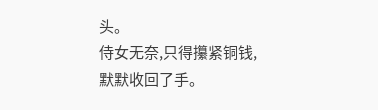头。
侍女无奈,只得攥紧铜钱,默默收回了手。